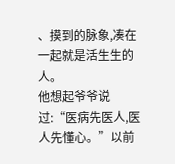、摸到的脉象,凑在一起就是活生生的人。
他想起爷爷说过:“医病先医人,医人先懂心。”以前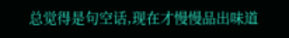总觉得是句空话,现在才慢慢品出味道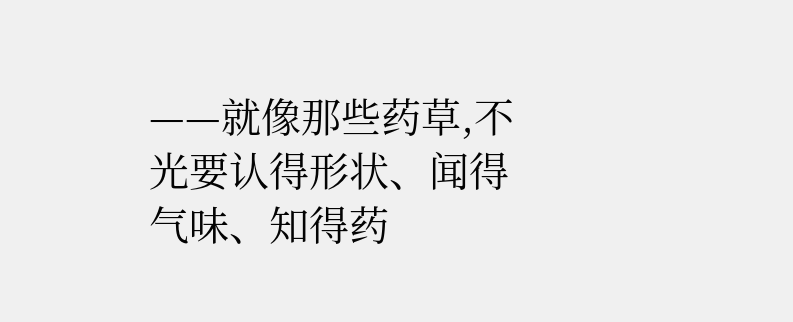——就像那些药草,不光要认得形状、闻得气味、知得药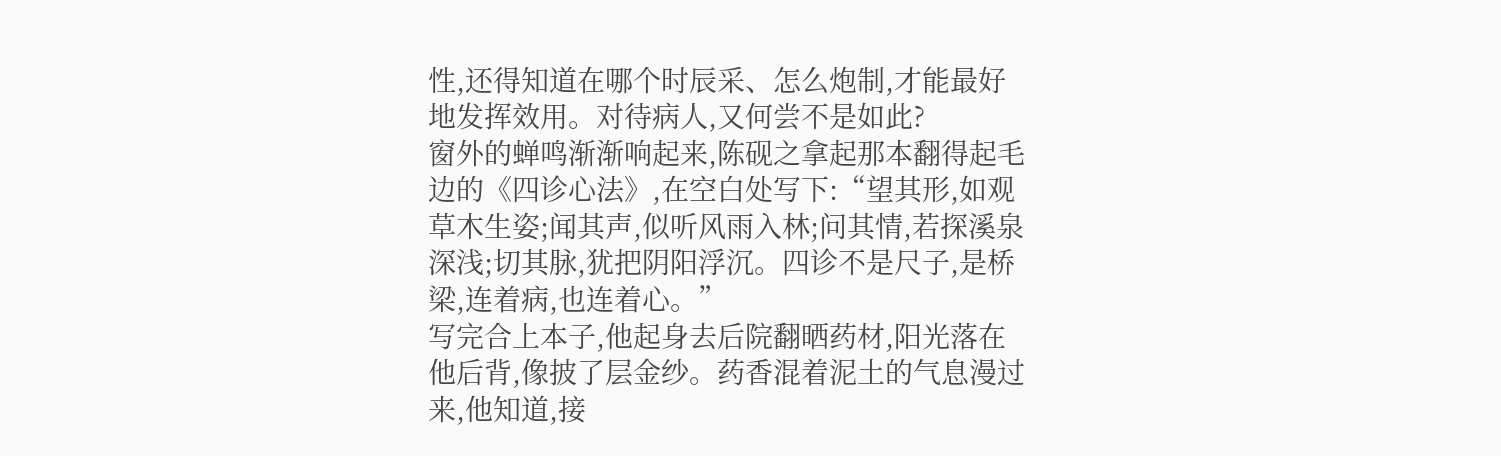性,还得知道在哪个时辰采、怎么炮制,才能最好地发挥效用。对待病人,又何尝不是如此?
窗外的蝉鸣渐渐响起来,陈砚之拿起那本翻得起毛边的《四诊心法》,在空白处写下:“望其形,如观草木生姿;闻其声,似听风雨入林;问其情,若探溪泉深浅;切其脉,犹把阴阳浮沉。四诊不是尺子,是桥梁,连着病,也连着心。”
写完合上本子,他起身去后院翻晒药材,阳光落在他后背,像披了层金纱。药香混着泥土的气息漫过来,他知道,接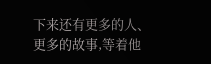下来还有更多的人、更多的故事,等着他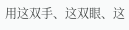用这双手、这双眼、这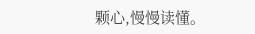颗心,慢慢读懂。